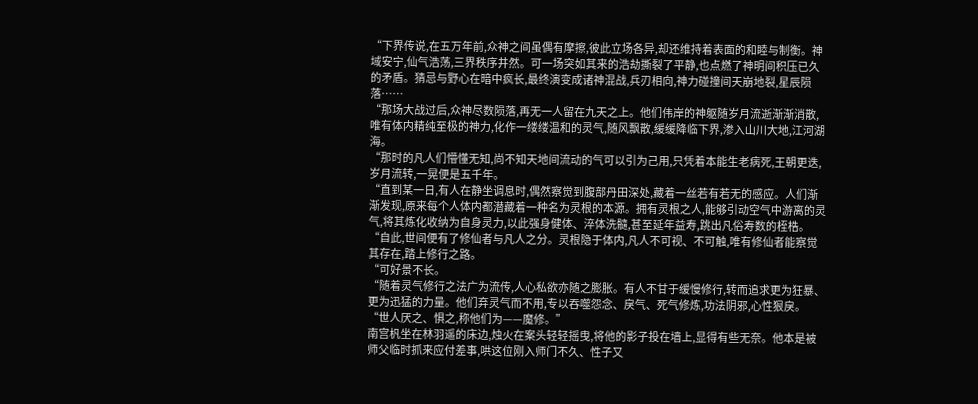“下界传说,在五万年前,众神之间虽偶有摩擦,彼此立场各异,却还维持着表面的和睦与制衡。神域安宁,仙气浩荡,三界秩序井然。可一场突如其来的浩劫撕裂了平静,也点燃了神明间积压已久的矛盾。猜忌与野心在暗中疯长,最终演变成诸神混战,兵刃相向,神力碰撞间天崩地裂,星辰陨落……
“那场大战过后,众神尽数陨落,再无一人留在九天之上。他们伟岸的神躯随岁月流逝渐渐消散,唯有体内精纯至极的神力,化作一缕缕温和的灵气,随风飘散,缓缓降临下界,渗入山川大地,江河湖海。
“那时的凡人们懵懂无知,尚不知天地间流动的气可以引为己用,只凭着本能生老病死,王朝更迭,岁月流转,一晃便是五千年。
“直到某一日,有人在静坐调息时,偶然察觉到腹部丹田深处,藏着一丝若有若无的感应。人们渐渐发现,原来每个人体内都潜藏着一种名为灵根的本源。拥有灵根之人,能够引动空气中游离的灵气,将其炼化收纳为自身灵力,以此强身健体、淬体洗髓,甚至延年益寿,跳出凡俗寿数的桎梏。
“自此,世间便有了修仙者与凡人之分。灵根隐于体内,凡人不可视、不可触,唯有修仙者能察觉其存在,踏上修行之路。
“可好景不长。
“随着灵气修行之法广为流传,人心私欲亦随之膨胀。有人不甘于缓慢修行,转而追求更为狂暴、更为迅猛的力量。他们弃灵气而不用,专以吞噬怨念、戾气、死气修炼,功法阴邪,心性狠戾。
“世人厌之、惧之,称他们为——魔修。”
南宫杋坐在林羽遥的床边,烛火在案头轻轻摇曳,将他的影子投在墙上,显得有些无奈。他本是被师父临时抓来应付差事,哄这位刚入师门不久、性子又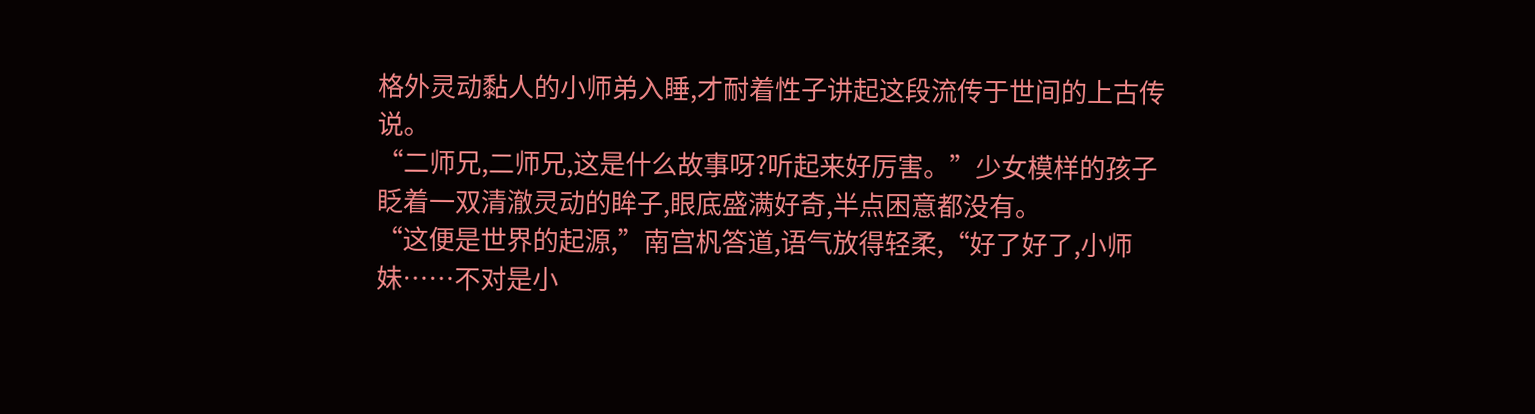格外灵动黏人的小师弟入睡,才耐着性子讲起这段流传于世间的上古传说。
“二师兄,二师兄,这是什么故事呀?听起来好厉害。”少女模样的孩子
眨着一双清澈灵动的眸子,眼底盛满好奇,半点困意都没有。
“这便是世界的起源,”南宫杋答道,语气放得轻柔,“好了好了,小师妹……不对是小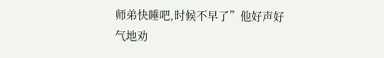师弟快睡吧,时候不早了”他好声好气地劝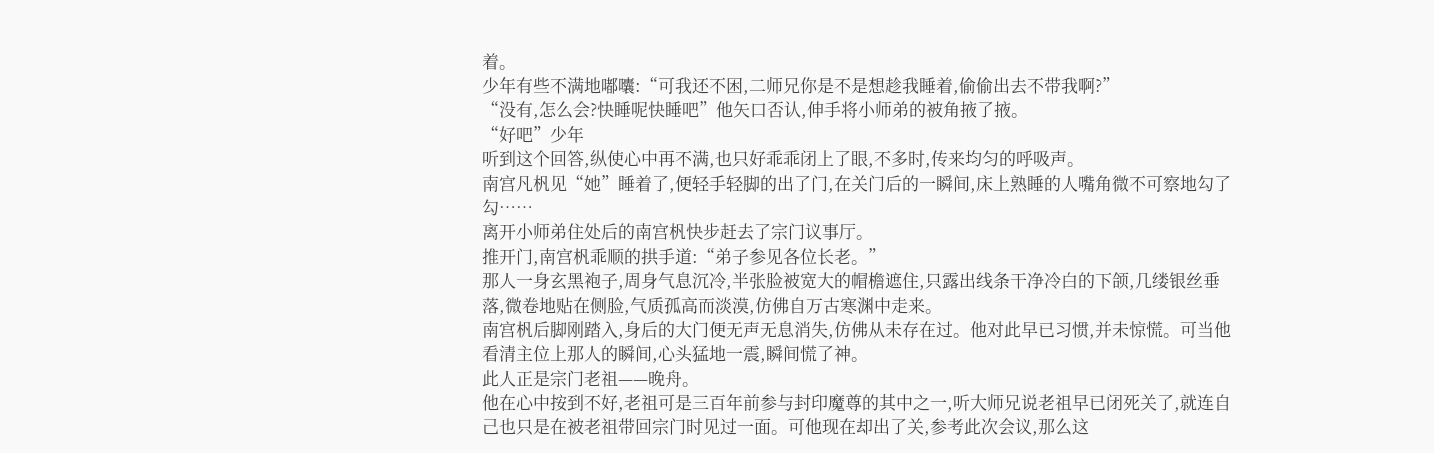着。
少年有些不满地嘟囔:“可我还不困,二师兄你是不是想趁我睡着,偷偷出去不带我啊?”
“没有,怎么会?快睡呢快睡吧”他矢口否认,伸手将小师弟的被角掖了掖。
“好吧”少年
听到这个回答,纵使心中再不满,也只好乖乖闭上了眼,不多时,传来均匀的呼吸声。
南宫凡杋见“她”睡着了,便轻手轻脚的出了门,在关门后的一瞬间,床上熟睡的人嘴角微不可察地勾了勾……
离开小师弟住处后的南宫杋快步赶去了宗门议事厅。
推开门,南宫杋乖顺的拱手道:“弟子参见各位长老。”
那人一身玄黑袍子,周身气息沉冷,半张脸被宽大的帽檐遮住,只露出线条干净冷白的下颌,几缕银丝垂落,微卷地贴在侧脸,气质孤高而淡漠,仿佛自万古寒渊中走来。
南宫杋后脚刚踏入,身后的大门便无声无息消失,仿佛从未存在过。他对此早已习惯,并未惊慌。可当他看清主位上那人的瞬间,心头猛地一震,瞬间慌了神。
此人正是宗门老祖——晚舟。
他在心中按到不好,老祖可是三百年前参与封印魔尊的其中之一,听大师兄说老祖早已闭死关了,就连自己也只是在被老祖带回宗门时见过一面。可他现在却出了关,参考此次会议,那么这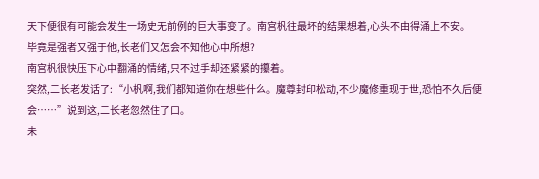天下便很有可能会发生一场史无前例的巨大事变了。南宫杋往最坏的结果想着,心头不由得涌上不安。
毕竟是强者又强于他,长老们又怎会不知他心中所想?
南宫杋很快压下心中翻涌的情绪,只不过手却还紧紧的攥着。
突然,二长老发话了:“小杋啊,我们都知道你在想些什么。魔尊封印松动,不少魔修重现于世,恐怕不久后便会……”说到这,二长老忽然住了口。
未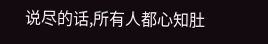说尽的话,所有人都心知肚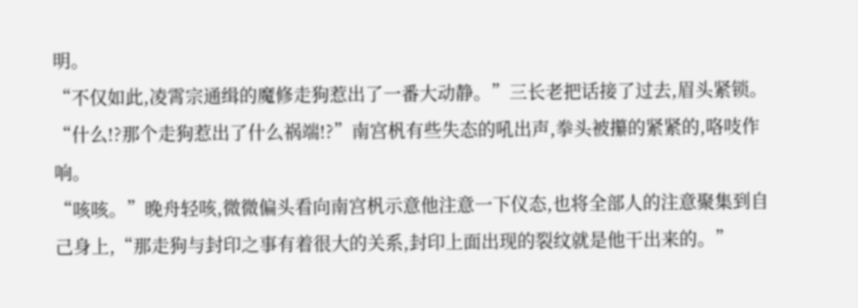明。
“不仅如此,凌霄宗通缉的魔修走狗惹出了一番大动静。”三长老把话接了过去,眉头紧锁。
“什么!?那个走狗惹出了什么祸端!?”南宫杋有些失态的吼出声,拳头被攥的紧紧的,咯吱作响。
“咳咳。”晚舟轻咳,微微偏头看向南宫杋示意他注意一下仪态,也将全部人的注意聚集到自己身上,“那走狗与封印之事有着很大的关系,封印上面出现的裂纹就是他干出来的。”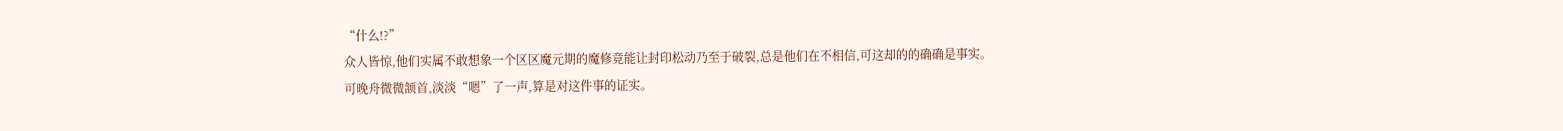“什么!?”
众人皆惊,他们实属不敢想象一个区区魔元期的魔修竟能让封印松动乃至于破裂,总是他们在不相信,可这却的的确确是事实。
可晚舟微微颔首,淡淡“嗯”了一声,算是对这件事的证实。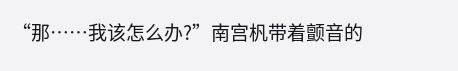“那……我该怎么办?”南宫杋带着颤音的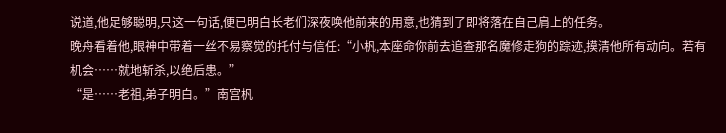说道,他足够聪明,只这一句话,便已明白长老们深夜唤他前来的用意,也猜到了即将落在自己肩上的任务。
晚舟看着他,眼神中带着一丝不易察觉的托付与信任:“小杋,本座命你前去追查那名魔修走狗的踪迹,摸清他所有动向。若有机会……就地斩杀,以绝后患。”
“是……老祖,弟子明白。”南宫杋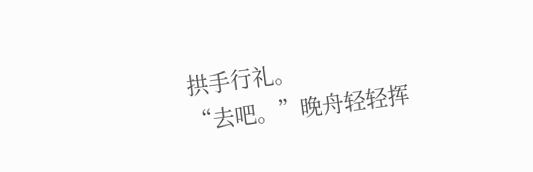拱手行礼。
“去吧。”晚舟轻轻挥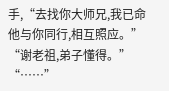手,“去找你大师兄,我已命他与你同行,相互照应。”
“谢老祖,弟子懂得。”
“……”